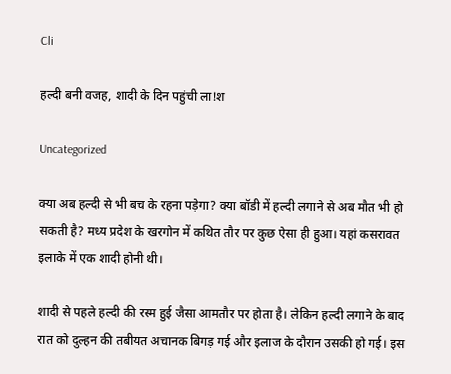Cli

हल्दी बनी वजह, शादी के दिन पहुंची ला!श

Uncategorized

क्या अब हल्दी से भी बच के रहना पड़ेगा? क्या बॉडी में हल्दी लगाने से अब मौत भी हो सकती है? मध्य प्रदेश के खरगोन में कथित तौर पर कुछ ऐसा ही हुआ। यहां कसरावत इलाके में एक शादी होनी थी।

शादी से पहले हल्दी की रस्म हुई जैसा आमतौर पर होता है। लेकिन हल्दी लगाने के बाद रात को दुल्हन की तबीयत अचानक बिगड़ गई और इलाज के दौरान उसकी हो गई। इस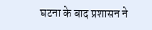घटना के बाद प्रशासन ने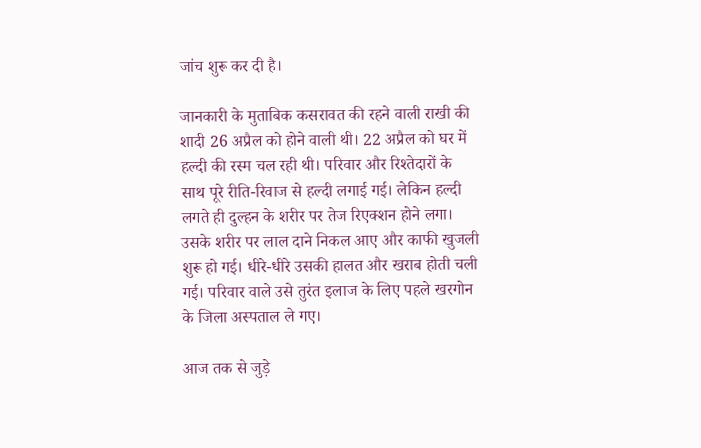जांच शुरू कर दी है।

जानकारी के मुताबिक कसरावत की रहने वाली राखी की शादी 26 अप्रैल को होने वाली थी। 22 अप्रैल को घर में हल्दी की रस्म चल रही थी। परिवार और रिश्तेदारों के साथ पूरे रीति-रिवाज से हल्दी लगाई गई। लेकिन हल्दी लगते ही दुल्हन के शरीर पर तेज रिएक्शन होने लगा। उसके शरीर पर लाल दाने निकल आए और काफी खुजली शुरू हो गई। धीरे-धीरे उसकी हालत और खराब होती चली गई। परिवार वाले उसे तुरंत इलाज के लिए पहले खरगोन के जिला अस्पताल ले गए।

आज तक से जुड़े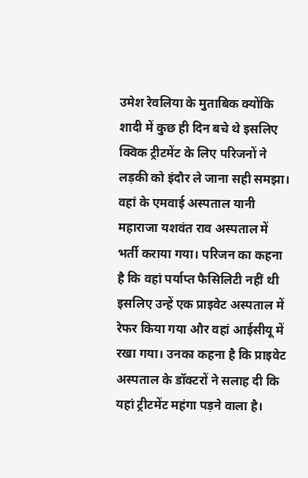उमेश रेवलिया के मुताबिक क्योंकि शादी में कुछ ही दिन बचे थे इसलिए क्विक ट्रीटमेंट के लिए परिजनों ने लड़की को इंदौर ले जाना सही समझा। वहां के एमवाई अस्पताल यानी महाराजा यशवंत राव अस्पताल में भर्ती कराया गया। परिजन का कहना है कि वहां पर्याप्त फैसिलिटी नहीं थी इसलिए उन्हें एक प्राइवेट अस्पताल में रेफर किया गया और वहां आईसीयू में रखा गया। उनका कहना है कि प्राइवेट अस्पताल के डॉक्टरों ने सलाह दी कि यहां ट्रीटमेंट महंगा पड़ने वाला है।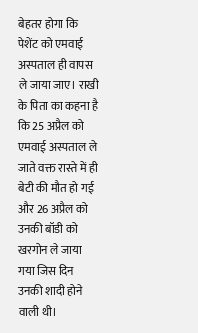बेहतर होगा कि पेशेंट को एमवाई अस्पताल ही वापस ले जाया जाए। राखी के पिता का कहना है कि 25 अप्रैल को एमवाई अस्पताल ले जाते वक्त रास्ते में ही बेटी की मौत हो गई और 26 अप्रैल को उनकी बॉडी को खरगोन ले जाया गया जिस दिन उनकी शादी होने वाली थी।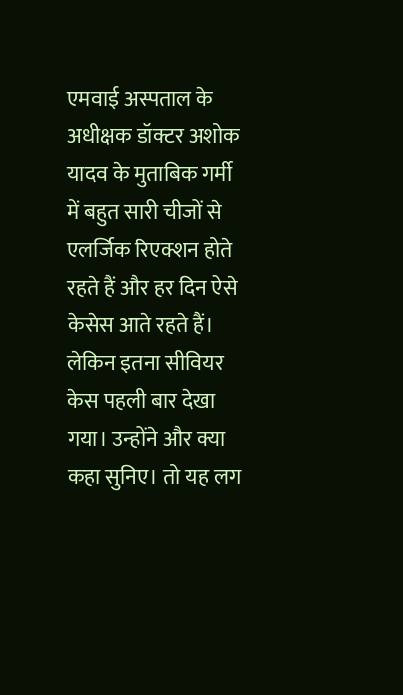एमवाई अस्पताल के अधीक्षक डॉक्टर अशोक यादव के मुताबिक गर्मी में बहुत सारी चीजों से एलर्जिक रिएक्शन होते रहते हैं और हर दिन ऐसे केसेस आते रहते हैं। लेकिन इतना सीवियर केस पहली बार देखा गया। उन्होंने और क्या कहा सुनिए। तो यह लग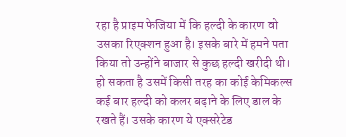रहा है प्राइम फेजिया में कि हल्दी के कारण वो उसका रिएक्शन हुआ है। इसके बारे में हमने पता किया तो उन्होंने बाजार से कुछ हल्दी खरीदी थी। हो सकता है उसमें किसी तरह का कोई केमिकल्स कई बार हल्दी को कलर बढ़ाने के लिए डाल के रखते हैं। उसके कारण ये एक्सरेटेड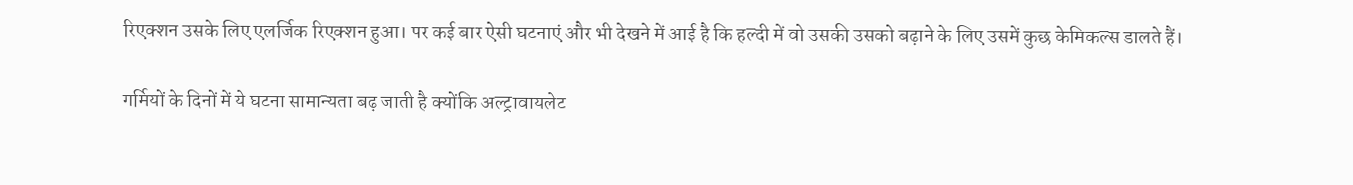रिएक्शन उसके लिए एलर्जिक रिएक्शन हुआ। पर कई बार ऐसी घटनाएं और भी देखने में आई है कि हल्दी में वो उसकी उसको बढ़ाने के लिए उसमें कुछ केमिकल्स डालते हैं।

गर्मियों के दिनों में ये घटना सामान्यता बढ़ जाती है क्योंकि अल्ट्रावायलेट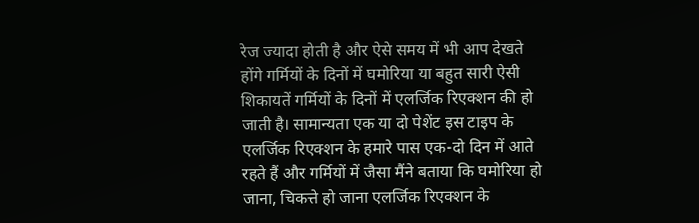रेज ज्यादा होती है और ऐसे समय में भी आप देखते होंगे गर्मियों के दिनों में घमोरिया या बहुत सारी ऐसी शिकायतें गर्मियों के दिनों में एलर्जिक रिएक्शन की हो जाती है। सामान्यता एक या दो पेशेंट इस टाइप के एलर्जिक रिएक्शन के हमारे पास एक-दो दिन में आते रहते हैं और गर्मियों में जैसा मैंने बताया कि घमोरिया हो जाना, चिकत्ते हो जाना एलर्जिक रिएक्शन के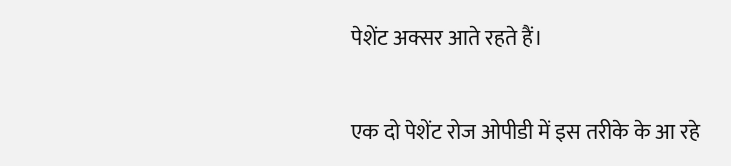पेशेंट अक्सर आते रहते हैं।

एक दो पेशेंट रोज ओपीडी में इस तरीके के आ रहे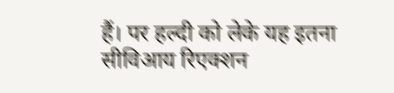हैं। पर हल्दी को लेके यह इतना सीविआय रिएक्शन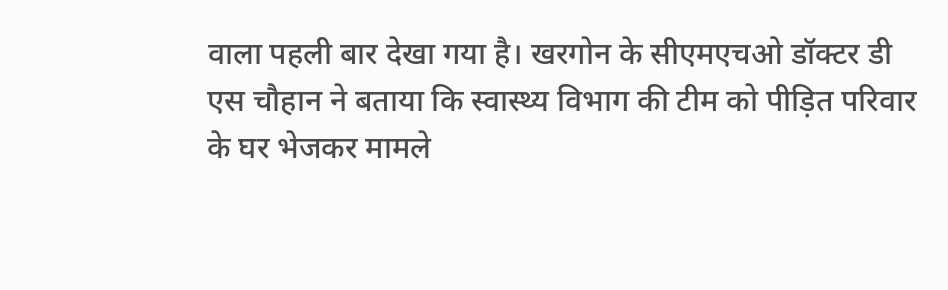वाला पहली बार देखा गया है। खरगोन के सीएमएचओ डॉक्टर डी एस चौहान ने बताया कि स्वास्थ्य विभाग की टीम को पीड़ित परिवार के घर भेजकर मामले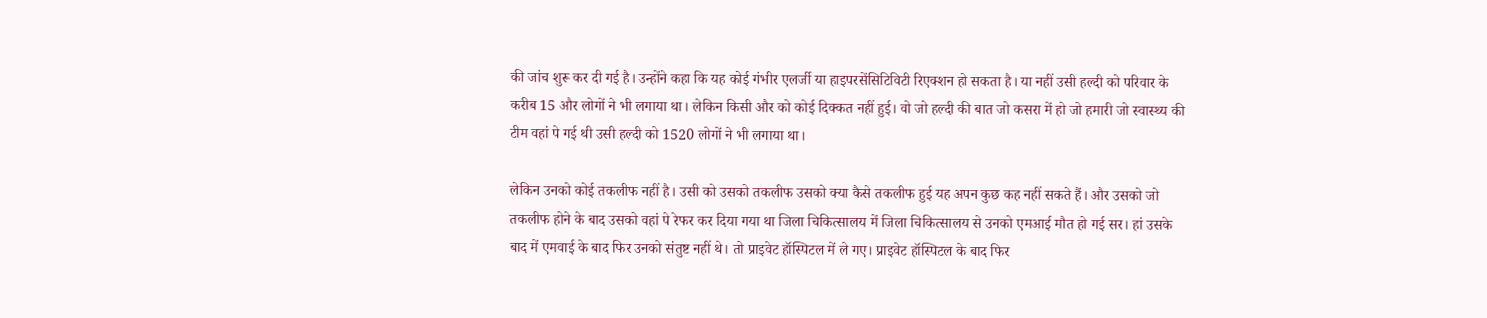की जांच शुरू कर दी गई है। उन्होंने कहा कि यह कोई गंभीर एलर्जी या हाइपरसेंसिटिविटी रिएक्शन हो सकता है। या नहीं उसी हल्दी को परिवार के करीब 15 और लोगों ने भी लगाया था। लेकिन किसी और को कोई दिक्कत नहीं हुई। वो जो हल्दी की बात जो कसरा में हो जो हमारी जो स्वास्थ्य की टीम वहां पे गई थी उसी हल्दी को 1520 लोगों ने भी लगाया था।

लेकिन उनको कोई तकलीफ नहीं है। उसी को उसको तकलीफ उसको क्या कैसे तकलीफ हुई यह अपन कुछ कह नहीं सकते हैं। और उसको जो तकलीफ होने के बाद उसको वहां पे रेफर कर दिया गया था जिला चिकित्सालय में जिला चिकित्सालय से उनको एमआई मौत हो गई सर। हां उसके बाद में एमवाई के बाद फिर उनको संतुष्ट नहीं थे। तो प्राइवेट हॉस्पिटल में ले गए। प्राइवेट हॉस्पिटल के बाद फिर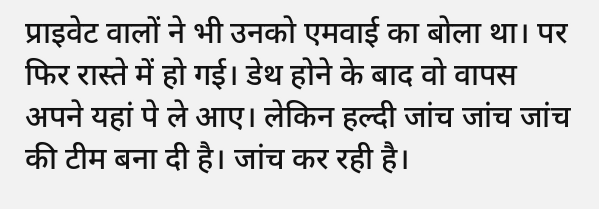प्राइवेट वालों ने भी उनको एमवाई का बोला था। पर फिर रास्ते में हो गई। डेथ होने के बाद वो वापस अपने यहां पे ले आए। लेकिन हल्दी जांच जांच जांच की टीम बना दी है। जांच कर रही है।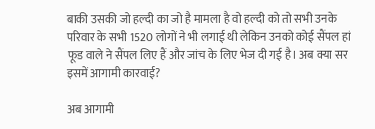बाकी उसकी जो हल्दी का जो है मामला है वो हल्दी को तो सभी उनके परिवार के सभी 1520 लोगों ने भी लगाई थी लेकिन उनको कोई सैंपल हां फूड वाले ने सैंपल लिए हैं और जांच के लिए भेज दी गई है। अब क्या सर इसमें आगामी कारवाई?

अब आगामी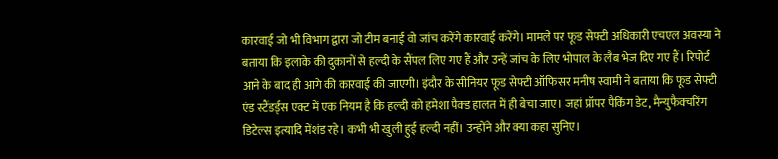कारवाई जो भी विभाग द्वारा जो टीम बनाई वो जांच करेंगे कारवाई करेंगे। मामले पर फूड सेफ्टी अधिकारी एचएल अवस्या ने बताया कि इलाके की दुकानों से हल्दी के सैंपल लिए गए हैं और उन्हें जांच के लिए भोपाल के लैब भेज दिए गए हैं। रिपोर्ट आने के बाद ही आगे की कारवाई की जाएगी। इंदौर के सीनियर फूड सेफ्टी ऑफिसर मनीष स्वामी ने बताया कि फूड सेफ्टी एंड स्टैंडर्ड्स एक्ट में एक नियम है कि हल्दी को हमेशा पैक्ड हालत में ही बेचा जाए। जहां प्रॉपर पैकिंग डेट, मैन्युफैक्चरिंग डिटेल्स इत्यादि मेंशंड रहे। कभी भी खुली हुई हल्दी नहीं। उन्होंने और क्या कहा सुनिए।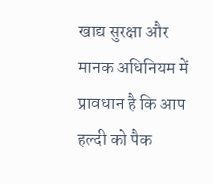खाद्य सुरक्षा और मानक अधिनियम में प्रावधान है कि आप हल्दी को पैक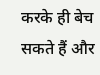करके ही बेच सकते हैं और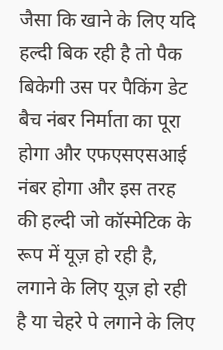जैसा कि खाने के लिए यदि हल्दी बिक रही है तो पैक बिकेगी उस पर पैकिंग डेट बैच नंबर निर्माता का पूरा होगा और एफएसएसआई नंबर होगा और इस तरह की हल्दी जो कॉस्मेटिक के रूप में यूज़ हो रही है, लगाने के लिए यूज़ हो रही है या चेहरे पे लगाने के लिए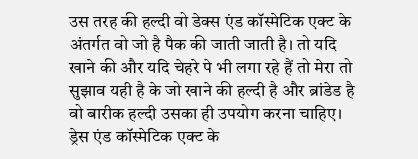उस तरह की हल्दी वो डेक्स एंड कॉस्मेटिक एक्ट के अंतर्गत वो जो है पैक की जाती जाती है। तो यदि खाने की और यदि चेहरे पे भी लगा रहे हैं तो मेरा तो सुझाव यही है के जो खाने की हल्दी है और ब्रांडेड है वो बारीक हल्दी उसका ही उपयोग करना चाहिए। ड्रेस एंड कॉस्मेटिक एक्ट के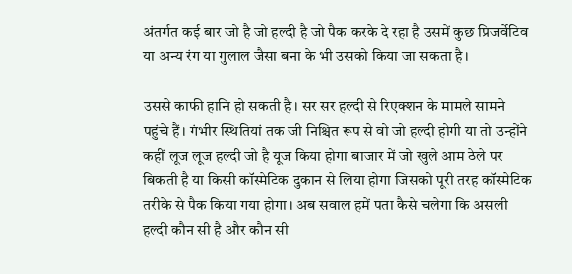अंतर्गत कई बार जो है जो हल्दी है जो पैक करके दे रहा है उसमें कुछ प्रिजर्वेटिव या अन्य रंग या गुलाल जैसा बना के भी उसको किया जा सकता है।

उससे काफी हानि हो सकती है। सर सर हल्दी से रिएक्शन के मामले सामने पहुंचे हैं। गंभीर स्थितियां तक जी निश्चित रूप से वो जो हल्दी होगी या तो उन्होंने कहीं लूज लूज हल्दी जो है यूज किया होगा बाजार में जो खुले आम ठेले पर बिकती है या किसी कॉस्मेटिक दुकान से लिया होगा जिसको पूरी तरह कॉस्मेटिक तरीके से पैक किया गया होगा। अब सवाल हमें पता कैसे चलेगा कि असली हल्दी कौन सी है और कौन सी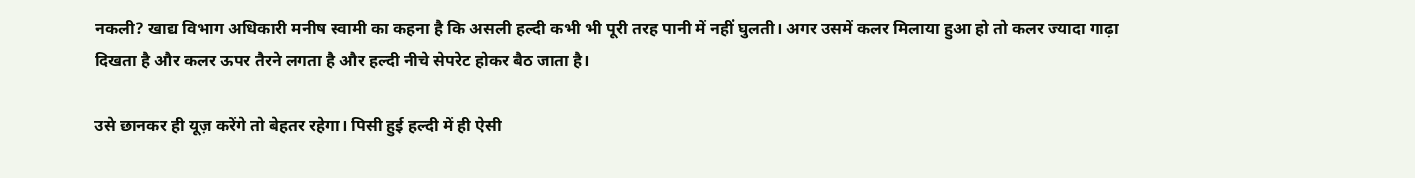नकली? खाद्य विभाग अधिकारी मनीष स्वामी का कहना है कि असली हल्दी कभी भी पूरी तरह पानी में नहीं घुलती। अगर उसमें कलर मिलाया हुआ हो तो कलर ज्यादा गाढ़ा दिखता है और कलर ऊपर तैरने लगता है और हल्दी नीचे सेपरेट होकर बैठ जाता है।

उसे छानकर ही यूज़ करेंगे तो बेहतर रहेगा। पिसी हुई हल्दी में ही ऐसी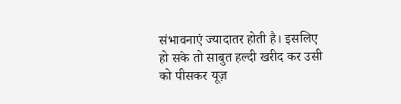संभावनाएं ज्यादातर होती है। इसलिए हो सके तो साबुत हल्दी खरीद कर उसी को पीसकर यूज़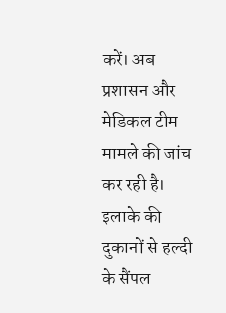करें। अब प्रशासन और मेडिकल टीम मामले की जांच कर रही है। इलाके की दुकानों से हल्दी के सैंपल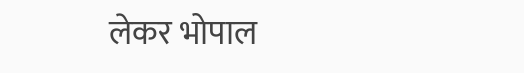लेकर भोपाल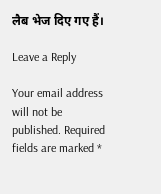लैब भेज दिए गए हैं।

Leave a Reply

Your email address will not be published. Required fields are marked *